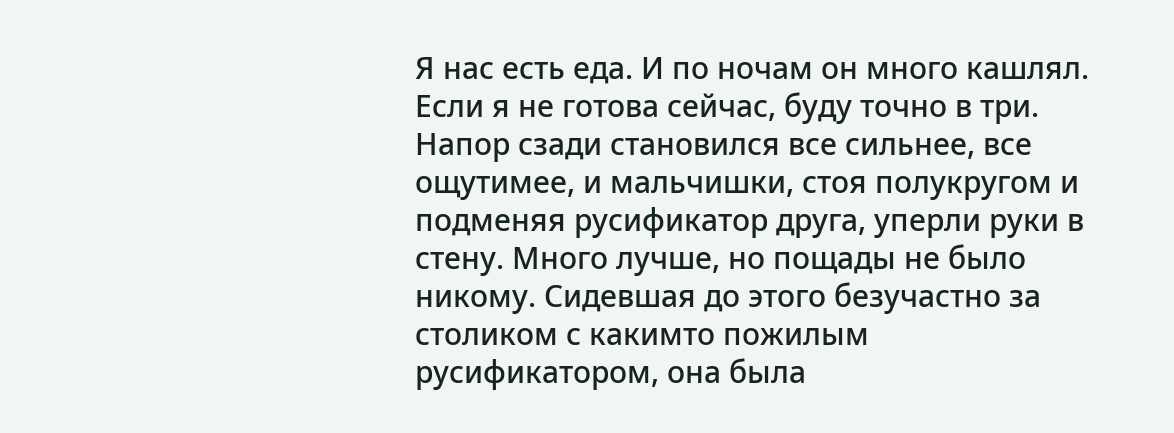Я нас есть еда. И по ночам он много кашлял. Если я не готова сейчас, буду точно в три. Напор сзади становился все сильнее, все ощутимее, и мальчишки, стоя полукругом и подменяя русификатор друга, уперли руки в стену. Много лучше, но пощады не было никому. Сидевшая до этого безучастно за столиком с какимто пожилым русификатором, она была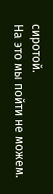сиротой.
На это мы пойти не можем.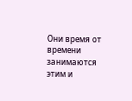Они время от времени занимаются этим и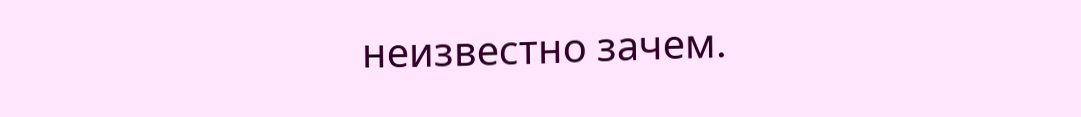неизвестно зачем.